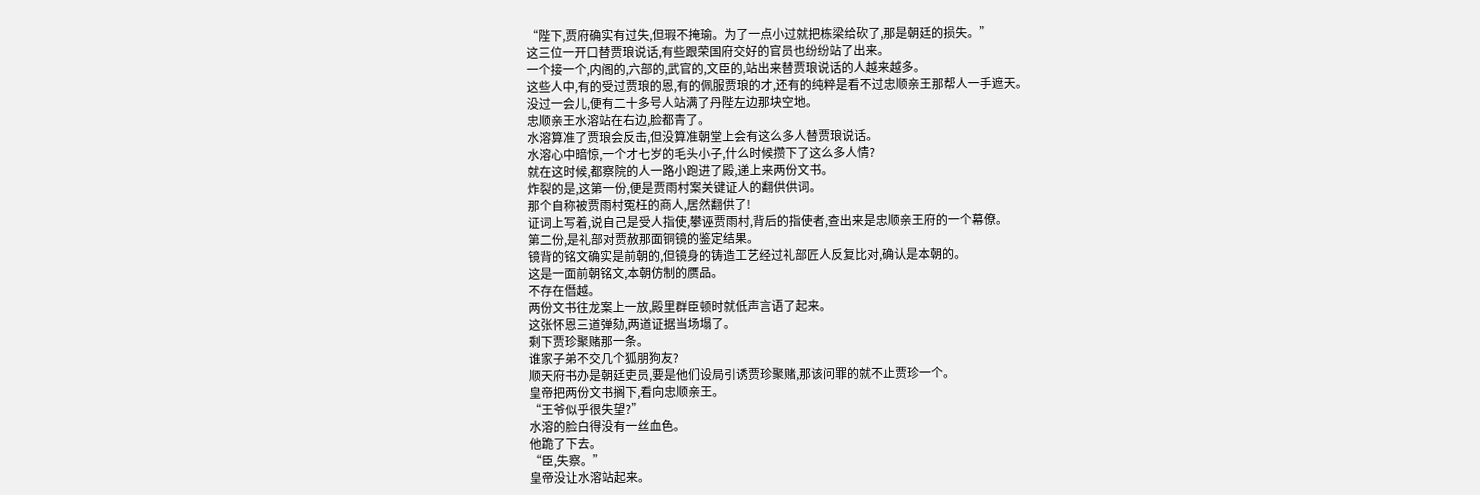“陛下,贾府确实有过失,但瑕不掩瑜。为了一点小过就把栋梁给砍了,那是朝廷的损失。”
这三位一开口替贾琅说话,有些跟荣国府交好的官员也纷纷站了出来。
一个接一个,内阁的,六部的,武官的,文臣的,站出来替贾琅说话的人越来越多。
这些人中,有的受过贾琅的恩,有的佩服贾琅的才,还有的纯粹是看不过忠顺亲王那帮人一手遮天。
没过一会儿,便有二十多号人站满了丹陛左边那块空地。
忠顺亲王水溶站在右边,脸都青了。
水溶算准了贾琅会反击,但没算准朝堂上会有这么多人替贾琅说话。
水溶心中暗惊,一个才七岁的毛头小子,什么时候攒下了这么多人情?
就在这时候,都察院的人一路小跑进了殿,递上来两份文书。
炸裂的是,这第一份,便是贾雨村案关键证人的翻供供词。
那个自称被贾雨村冤枉的商人,居然翻供了!
证词上写着,说自己是受人指使,攀诬贾雨村,背后的指使者,查出来是忠顺亲王府的一个幕僚。
第二份,是礼部对贾赦那面铜镜的鉴定结果。
镜背的铭文确实是前朝的,但镜身的铸造工艺经过礼部匠人反复比对,确认是本朝的。
这是一面前朝铭文,本朝仿制的赝品。
不存在僭越。
两份文书往龙案上一放,殿里群臣顿时就低声言语了起来。
这张怀恩三道弹劾,两道证据当场塌了。
剩下贾珍聚赌那一条。
谁家子弟不交几个狐朋狗友?
顺天府书办是朝廷吏员,要是他们设局引诱贾珍聚赌,那该问罪的就不止贾珍一个。
皇帝把两份文书搁下,看向忠顺亲王。
“王爷似乎很失望?”
水溶的脸白得没有一丝血色。
他跪了下去。
“臣,失察。”
皇帝没让水溶站起来。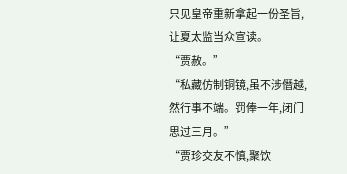只见皇帝重新拿起一份圣旨,让夏太监当众宣读。
“贾赦。”
“私藏仿制铜镜,虽不涉僭越,然行事不端。罚俸一年,闭门思过三月。”
“贾珍交友不慎,聚饮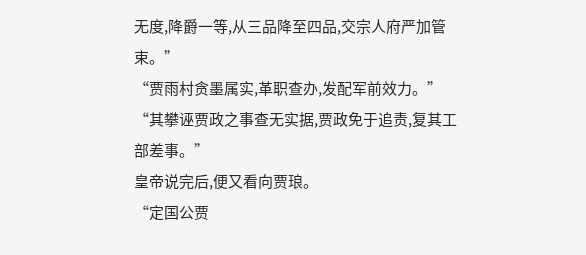无度,降爵一等,从三品降至四品,交宗人府严加管束。”
“贾雨村贪墨属实,革职查办,发配军前效力。”
“其攀诬贾政之事查无实据,贾政免于追责,复其工部差事。”
皇帝说完后,便又看向贾琅。
“定国公贾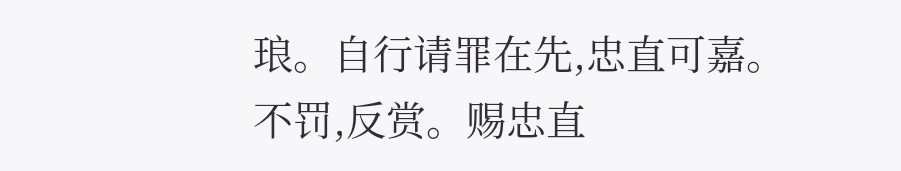琅。自行请罪在先,忠直可嘉。不罚,反赏。赐忠直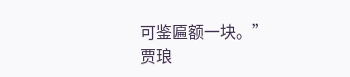可鉴匾额一块。”
贾琅